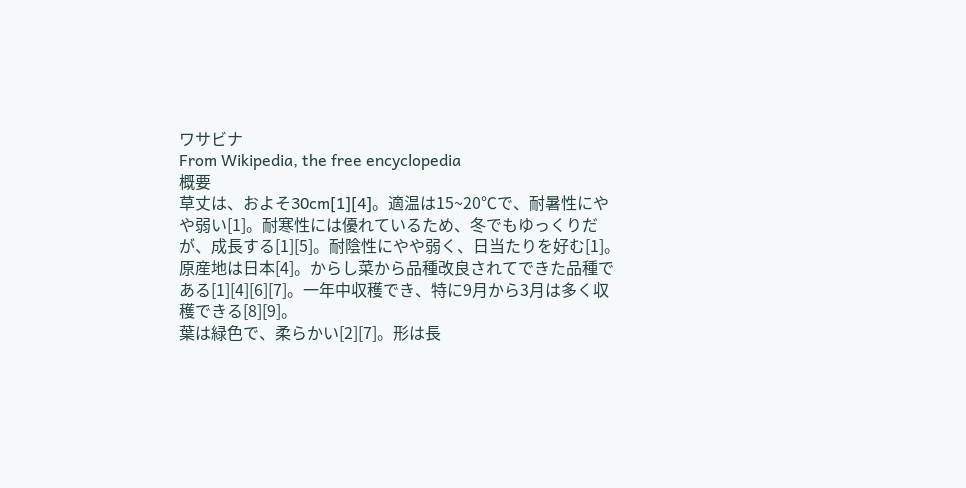ワサビナ
From Wikipedia, the free encyclopedia
概要
草丈は、およそ30cm[1][4]。適温は15~20℃で、耐暑性にやや弱い[1]。耐寒性には優れているため、冬でもゆっくりだが、成長する[1][5]。耐陰性にやや弱く、日当たりを好む[1]。
原産地は日本[4]。からし菜から品種改良されてできた品種である[1][4][6][7]。一年中収穫でき、特に9月から3月は多く収穫できる[8][9]。
葉は緑色で、柔らかい[2][7]。形は長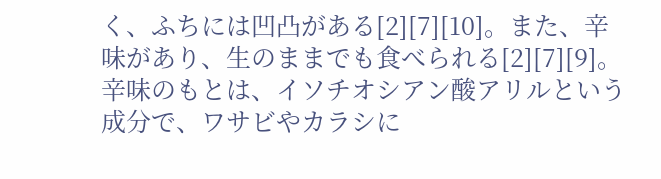く、ふちには凹凸がある[2][7][10]。また、辛味があり、生のままでも食べられる[2][7][9]。辛味のもとは、イソチオシアン酸アリルという成分で、ワサビやカラシに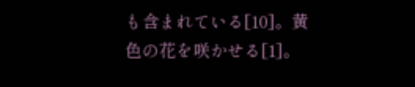も含まれている[10]。黄色の花を咲かせる[1]。